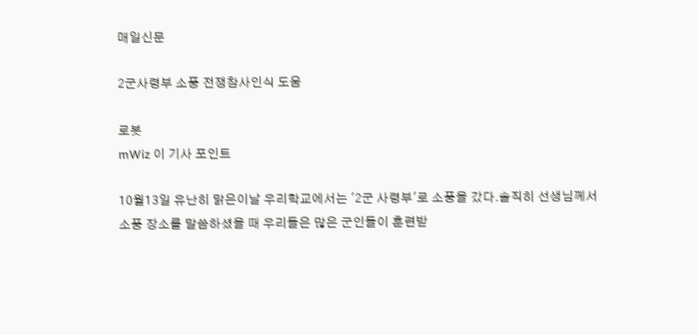매일신문

2군사령부 소풍 전쟁참사인식 도움

로봇
mWiz 이 기사 포인트

10월13일 유난히 맑은이날 우리학교에서는 '2군 사령부'로 소풍을 갔다.솔직히 선생님께서 소풍 장소를 말씀하셨을 때 우리들은 많은 군인들이 훈련받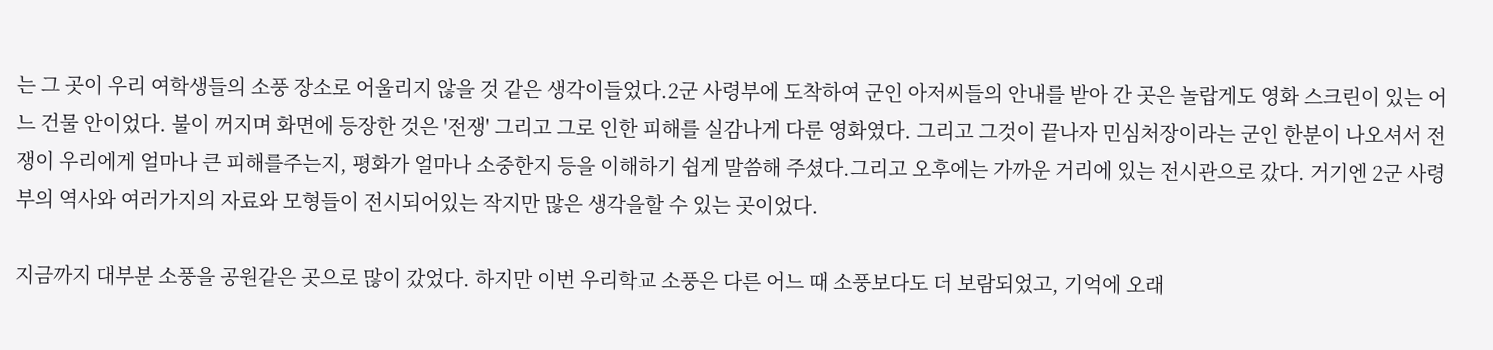는 그 곳이 우리 여학생들의 소풍 장소로 어울리지 않을 것 같은 생각이들었다.2군 사령부에 도착하여 군인 아저씨들의 안내를 받아 간 곳은 놀랍게도 영화 스크린이 있는 어느 건물 안이었다. 불이 꺼지며 화면에 등장한 것은 '전쟁' 그리고 그로 인한 피해를 실감나게 다룬 영화였다. 그리고 그것이 끝나자 민심처장이라는 군인 한분이 나오셔서 전쟁이 우리에게 얼마나 큰 피해를주는지, 평화가 얼마나 소중한지 등을 이해하기 쉽게 말씀해 주셨다.그리고 오후에는 가까운 거리에 있는 전시관으로 갔다. 거기엔 2군 사령부의 역사와 여러가지의 자료와 모형들이 전시되어있는 작지만 많은 생각을할 수 있는 곳이었다.

지금까지 대부분 소풍을 공원같은 곳으로 많이 갔었다. 하지만 이번 우리학교 소풍은 다른 어느 때 소풍보다도 더 보람되었고, 기억에 오래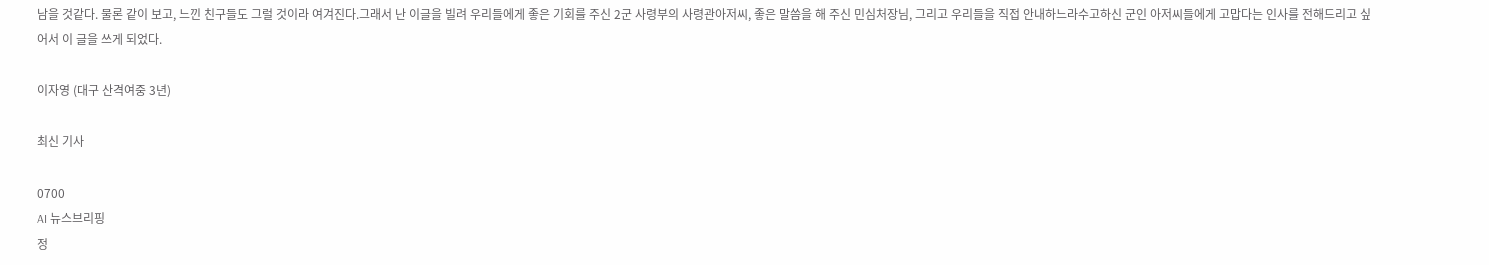남을 것같다. 물론 같이 보고, 느낀 친구들도 그럴 것이라 여겨진다.그래서 난 이글을 빌려 우리들에게 좋은 기회를 주신 2군 사령부의 사령관아저씨, 좋은 말씀을 해 주신 민심처장님, 그리고 우리들을 직접 안내하느라수고하신 군인 아저씨들에게 고맙다는 인사를 전해드리고 싶어서 이 글을 쓰게 되었다.

이자영 (대구 산격여중 3년)

최신 기사

0700
AI 뉴스브리핑
정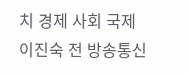치 경제 사회 국제
이진숙 전 방송통신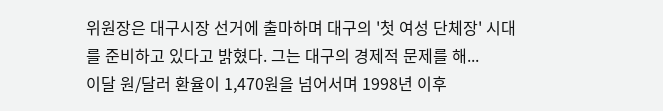위원장은 대구시장 선거에 출마하며 대구의 '첫 여성 단체장' 시대를 준비하고 있다고 밝혔다. 그는 대구의 경제적 문제를 해...
이달 원/달러 환율이 1,470원을 넘어서며 1998년 이후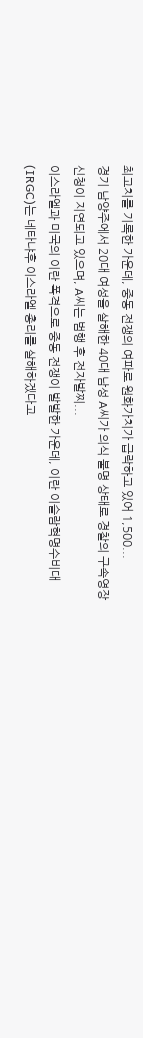최고치를 기록한 가운데, 중동 전쟁의 여파로 원화가치가 급락하고 있어 1,500...
경기 남양주에서 20대 여성을 살해한 40대 남성 A씨가 의식 불명 상태로 경찰의 구속영장 신청이 지연되고 있으며, A씨는 범행 후 전자발찌...
이스라엘과 미국의 이란 폭격으로 중동 전쟁이 발발한 가운데, 이란 이슬람혁명수비대(IRGC)는 네타냐후 이스라엘 총리를 살해하겠다고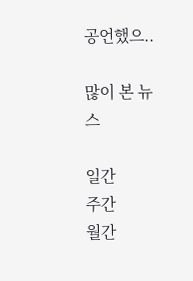공언했으..

많이 본 뉴스

일간
주간
월간